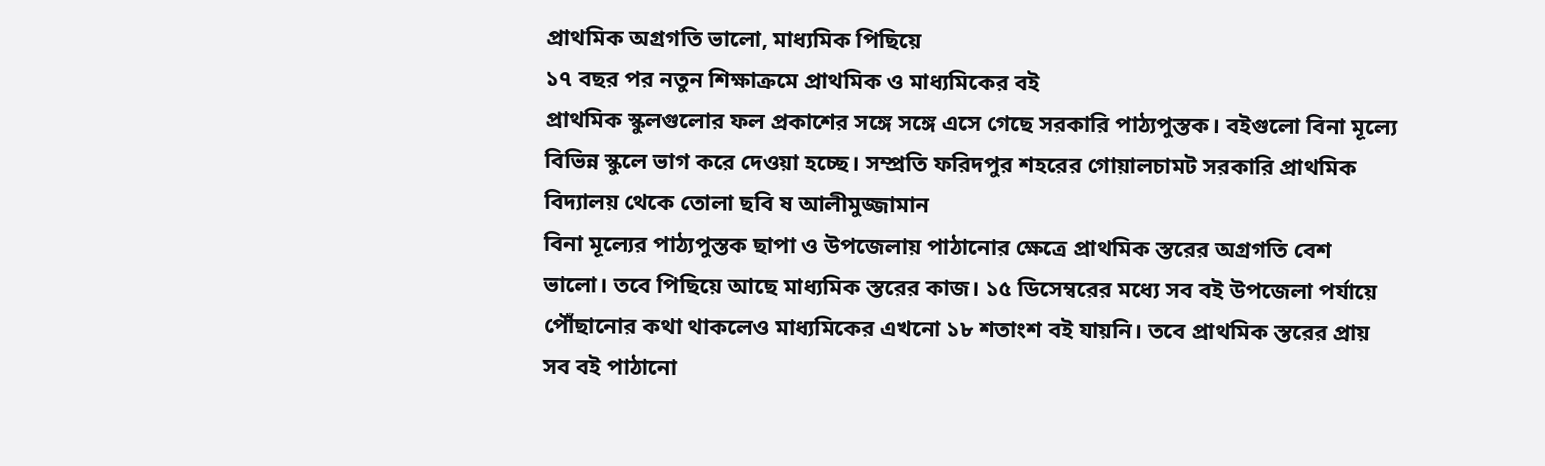প্রাথমিক অগ্রগতি ভালো, মাধ্যমিক পিছিয়ে
১৭ বছর পর নতুন শিক্ষাক্রমে প্রাথমিক ও মাধ্যমিকের বই
প্রাথমিক স্কুলগুলোর ফল প্রকাশের সঙ্গে সঙ্গে এসে গেছে সরকারি পাঠ্যপুস্তক। বইগুলো বিনা মূল্যে বিভিন্ন স্কুলে ভাগ করে দেওয়া হচ্ছে। সম্প্রতি ফরিদপুর শহরের গোয়ালচামট সরকারি প্রাথমিক বিদ্যালয় থেকে তোলা ছবি ষ আলীমুজ্জামান
বিনা মূল্যের পাঠ্যপুস্তক ছাপা ও উপজেলায় পাঠানোর ক্ষেত্রে প্রাথমিক স্তরের অগ্রগতি বেশ ভালো। তবে পিছিয়ে আছে মাধ্যমিক স্তরের কাজ। ১৫ ডিসেম্বরের মধ্যে সব বই উপজেলা পর্যায়ে পৌঁছানোর কথা থাকলেও মাধ্যমিকের এখনো ১৮ শতাংশ বই যায়নি। তবে প্রাথমিক স্তরের প্রায় সব বই পাঠানো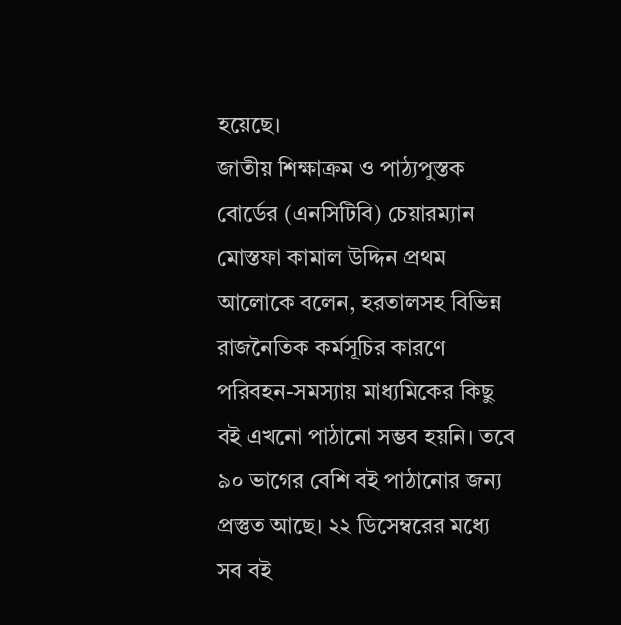হয়েছে।
জাতীয় শিক্ষাক্রম ও পাঠ্যপুস্তক বোর্ডের (এনসিটিবি) চেয়ারম্যান মোস্তফা কামাল উদ্দিন প্রথম আলোকে বলেন, হরতালসহ বিভিন্ন রাজনৈতিক কর্মসূচির কারণে পরিবহন-সমস্যায় মাধ্যমিকের কিছু বই এখনো পাঠানো সম্ভব হয়নি। তবে ৯০ ভাগের বেশি বই পাঠানোর জন্য প্রস্তুত আছে। ২২ ডিসেম্বরের মধ্যে সব বই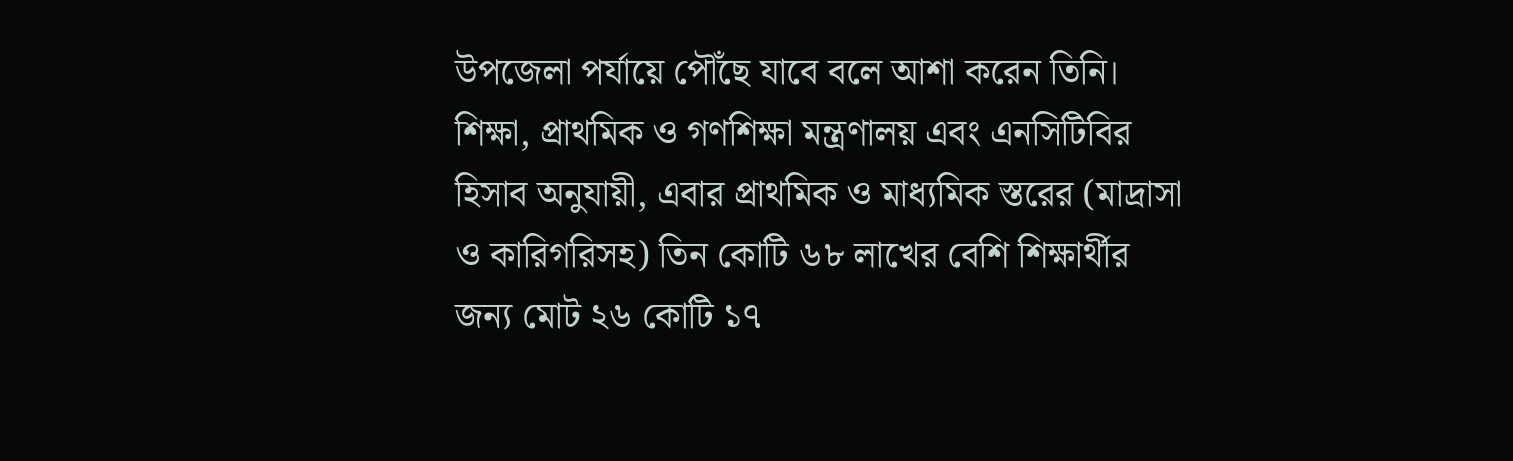উপজেলা পর্যায়ে পৌঁছে যাবে বলে আশা করেন তিনি।
শিক্ষা, প্রাথমিক ও গণশিক্ষা মন্ত্রণালয় এবং এনসিটিবির হিসাব অনুযায়ী, এবার প্রাথমিক ও মাধ্যমিক স্তরের (মাদ্রাসা ও কারিগরিসহ) তিন কোটি ৬৮ লাখের বেশি শিক্ষার্থীর জন্য মোট ২৬ কোটি ১৭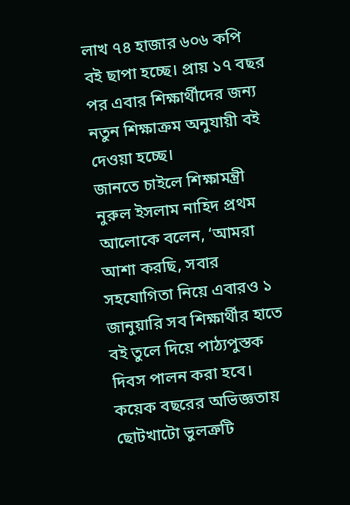লাখ ৭৪ হাজার ৬০৬ কপি বই ছাপা হচ্ছে। প্রায় ১৭ বছর পর এবার শিক্ষার্থীদের জন্য নতুন শিক্ষাক্রম অনুযায়ী বই দেওয়া হচ্ছে।
জানতে চাইলে শিক্ষামন্ত্রী নুরুল ইসলাম নাহিদ প্রথম আলোকে বলেন, ‘আমরা আশা করছি, সবার সহযোগিতা নিয়ে এবারও ১ জানুয়ারি সব শিক্ষার্থীর হাতে বই তুলে দিয়ে পাঠ্যপুস্তক দিবস পালন করা হবে। কয়েক বছরের অভিজ্ঞতায় ছোটখাটো ভুলত্রুটি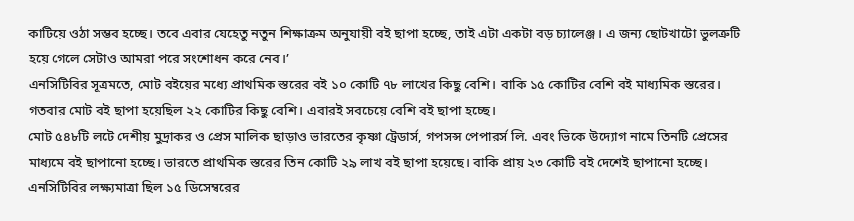কাটিয়ে ওঠা সম্ভব হচ্ছে। তবে এবার যেহেতু নতুন শিক্ষাক্রম অনুযায়ী বই ছাপা হচ্ছে, তাই এটা একটা বড় চ্যালেঞ্জ। এ জন্য ছোটখাটো ভুলত্রুটি হয়ে গেলে সেটাও আমরা পরে সংশোধন করে নেব।’
এনসিটিবির সূত্রমতে, মোট বইয়ের মধ্যে প্রাথমিক স্তরের বই ১০ কোটি ৭৮ লাখের কিছু বেশি। বাকি ১৫ কোটির বেশি বই মাধ্যমিক স্তরের। গতবার মোট বই ছাপা হয়েছিল ২২ কোটির কিছু বেশি। এবারই সবচেয়ে বেশি বই ছাপা হচ্ছে।
মোট ৫৪৮টি লটে দেশীয় মুদ্রাকর ও প্রেস মালিক ছাড়াও ভারতের কৃষ্ণা ট্রেডার্স, গপসন্স পেপারর্স লি. এবং ভিকে উদ্যোগ নামে তিনটি প্রেসের মাধ্যমে বই ছাপানো হচ্ছে। ভারতে প্রাথমিক স্তরের তিন কোটি ২৯ লাখ বই ছাপা হয়েছে। বাকি প্রায় ২৩ কোটি বই দেশেই ছাপানো হচ্ছে।
এনসিটিবির লক্ষ্যমাত্রা ছিল ১৫ ডিসেম্বরের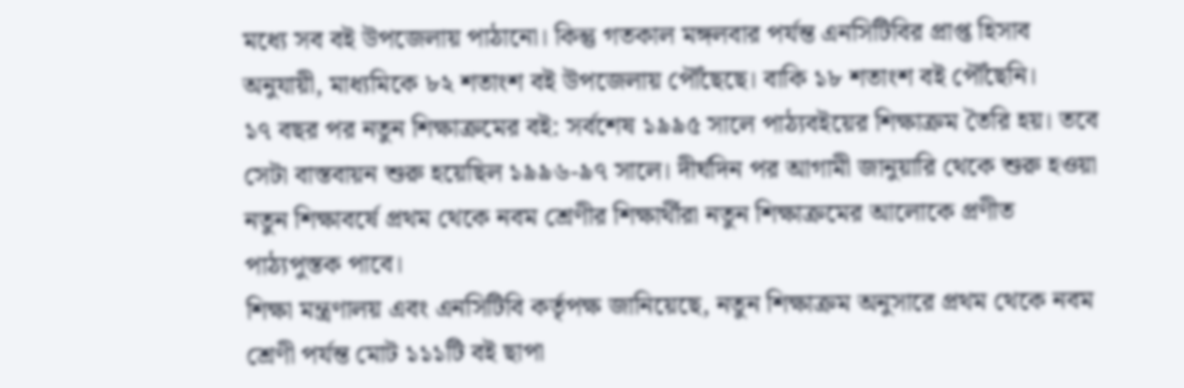মধ্যে সব বই উপজেলায় পাঠানো। কিন্তু গতকাল মঙ্গলবার পর্যন্ত এনসিটিবির প্রাপ্ত হিসাব অনুযায়ী, মাধ্যমিকে ৮২ শতাংশ বই উপজেলায় পৌঁছেছে। বাকি ১৮ শতাংশ বই পৌঁছেনি।
১৭ বছর পর নতুন শিক্ষাক্রমের বই: সর্বশেষ ১৯৯৫ সালে পাঠ্যবইয়ের শিক্ষাক্রম তৈরি হয়। তবে সেটা বাস্তবায়ন শুরু হয়েছিল ১৯৯৬-৯৭ সালে। দীর্ঘদিন পর আগামী জানুয়ারি থেকে শুরু হওয়া নতুন শিক্ষাবর্ষে প্রথম থেকে নবম শ্রেণীর শিক্ষার্থীরা নতুন শিক্ষাক্রমের আলোকে প্রণীত পাঠ্যপুস্তক পাবে।
শিক্ষা মন্ত্রণালয় এবং এনসিটিবি কর্তৃপক্ষ জানিয়েছে, নতুন শিক্ষাক্রম অনুসারে প্রথম থেকে নবম শ্রেণী পর্যন্ত মোট ১১১টি বই ছাপা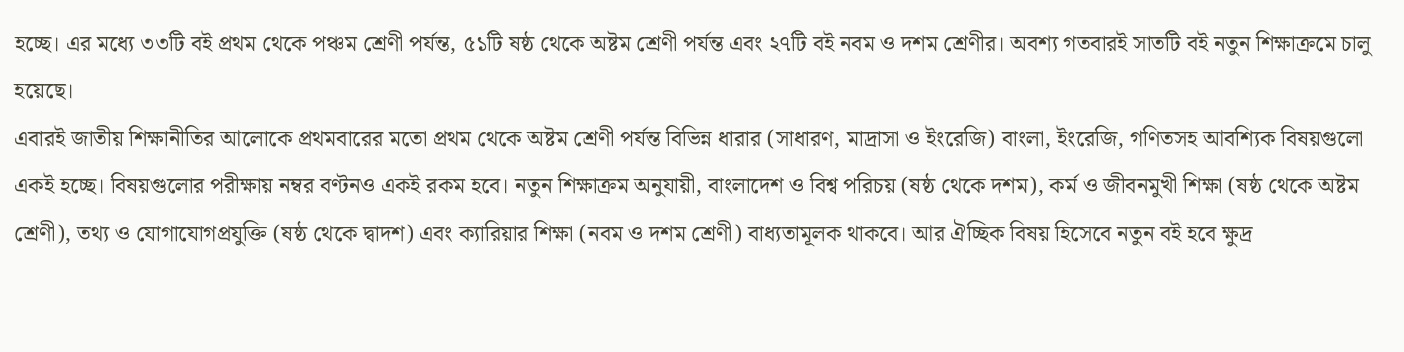হচ্ছে। এর মধ্যে ৩৩টি বই প্রথম থেকে পঞ্চম শ্রেণী পর্যন্ত, ৫১টি ষষ্ঠ থেকে অষ্টম শ্রেণী পর্যন্ত এবং ২৭টি বই নবম ও দশম শ্রেণীর। অবশ্য গতবারই সাতটি বই নতুন শিক্ষাক্রমে চালু হয়েছে।
এবারই জাতীয় শিক্ষানীতির আলোকে প্রথমবারের মতো প্রথম থেকে অষ্টম শ্রেণী পর্যন্ত বিভিন্ন ধারার (সাধারণ, মাদ্রাসা ও ইংরেজি) বাংলা, ইংরেজি, গণিতসহ আবশ্যিক বিষয়গুলো একই হচ্ছে। বিষয়গুলোর পরীক্ষায় নম্বর বণ্টনও একই রকম হবে। নতুন শিক্ষাক্রম অনুযায়ী, বাংলাদেশ ও বিশ্ব পরিচয় (ষষ্ঠ থেকে দশম), কর্ম ও জীবনমুখী শিক্ষা (ষষ্ঠ থেকে অষ্টম শ্রেণী), তথ্য ও যোগাযোগপ্রযুক্তি (ষষ্ঠ থেকে দ্বাদশ) এবং ক্যারিয়ার শিক্ষা (নবম ও দশম শ্রেণী) বাধ্যতামূলক থাকবে। আর ঐচ্ছিক বিষয় হিসেবে নতুন বই হবে ক্ষুদ্র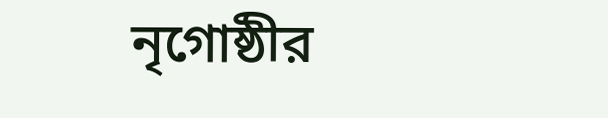নৃগোষ্ঠীর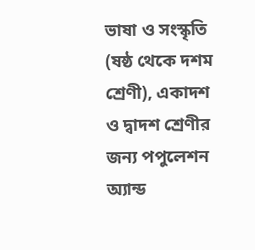ভাষা ও সংস্কৃতি (ষষ্ঠ থেকে দশম শ্রেণী), একাদশ ও দ্বাদশ শ্রেণীর জন্য পপুলেশন অ্যান্ড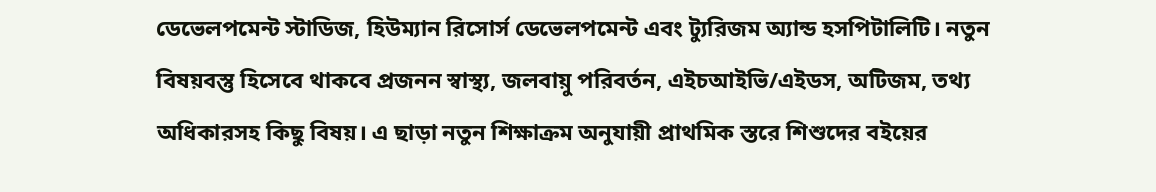ডেভেলপমেন্ট স্টাডিজ, হিউম্যান রিসোর্স ডেভেলপমেন্ট এবং ট্যুরিজম অ্যান্ড হসপিটালিটি। নতুন বিষয়বস্তু হিসেবে থাকবে প্রজনন স্বাস্থ্য, জলবায়ু পরিবর্তন, এইচআইভি/এইডস, অটিজম, তথ্য অধিকারসহ কিছু বিষয়। এ ছাড়া নতুন শিক্ষাক্রম অনুযায়ী প্রাথমিক স্তরে শিশুদের বইয়ের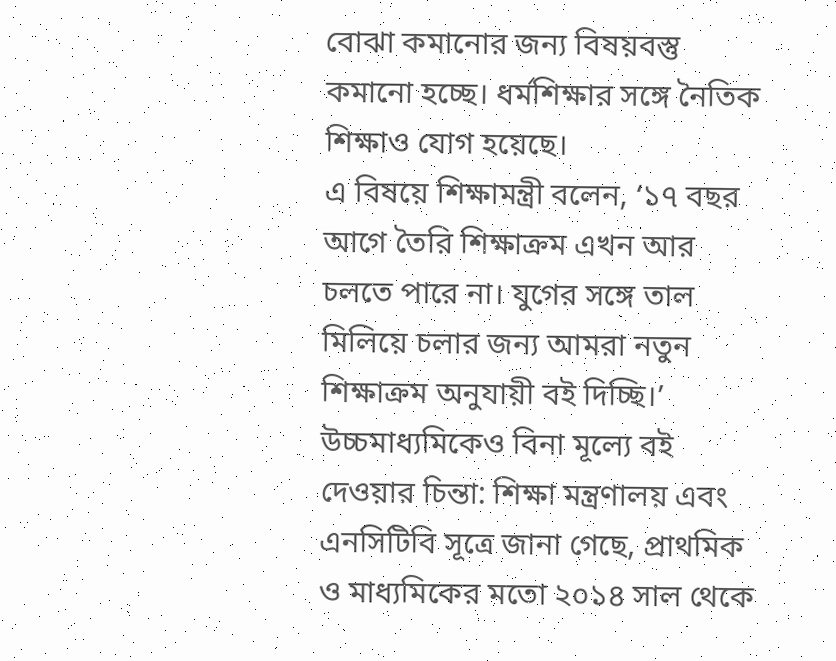বোঝা কমানোর জন্য বিষয়বস্তু কমানো হচ্ছে। ধর্মশিক্ষার সঙ্গে নৈতিক শিক্ষাও যোগ হয়েছে।
এ বিষয়ে শিক্ষামন্ত্রী বলেন, ‘১৭ বছর আগে তৈরি শিক্ষাক্রম এখন আর চলতে পারে না। যুগের সঙ্গে তাল মিলিয়ে চলার জন্য আমরা নতুন শিক্ষাক্রম অনুযায়ী বই দিচ্ছি।’
উচ্চমাধ্যমিকেও বিনা মূল্যে বই দেওয়ার চিন্তা: শিক্ষা মন্ত্রণালয় এবং এনসিটিবি সূত্রে জানা গেছে, প্রাথমিক ও মাধ্যমিকের মতো ২০১৪ সাল থেকে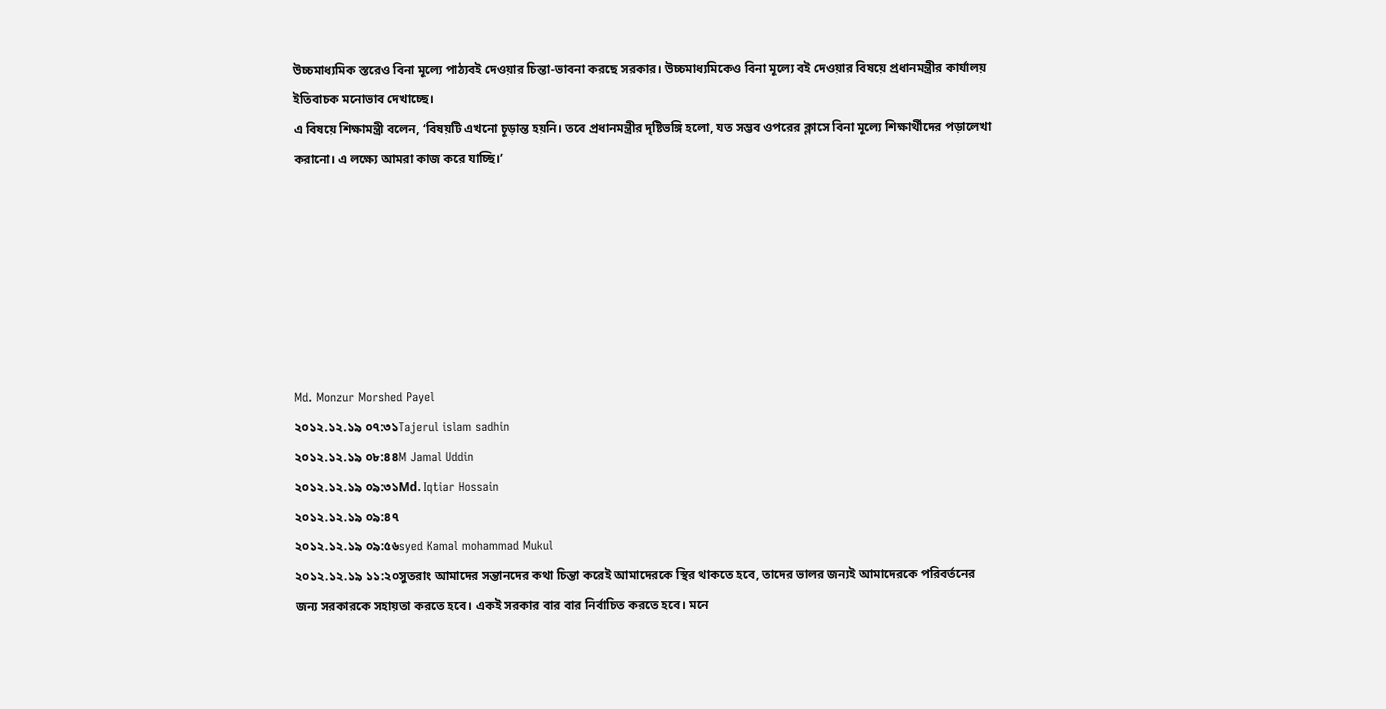উচ্চমাধ্যমিক স্তরেও বিনা মূল্যে পাঠ্যবই দেওয়ার চিন্তা-ভাবনা করছে সরকার। উচ্চমাধ্যমিকেও বিনা মূল্যে বই দেওয়ার বিষয়ে প্রধানমন্ত্রীর কার্যালয় ইতিবাচক মনোভাব দেখাচ্ছে।
এ বিষয়ে শিক্ষামন্ত্রী বলেন, ‘বিষয়টি এখনো চূড়ান্ত হয়নি। তবে প্রধানমন্ত্রীর দৃষ্টিভঙ্গি হলো, যত সম্ভব ওপরের ক্লাসে বিনা মূল্যে শিক্ষার্থীদের পড়ালেখা করানো। এ লক্ষ্যে আমরা কাজ করে যাচ্ছি।’







Md. Monzur Morshed Payel
২০১২.১২.১৯ ০৭:৩১Tajerul islam sadhin
২০১২.১২.১৯ ০৮:৪৪M Jamal Uddin
২০১২.১২.১৯ ০৯:৩১Md. Iqtiar Hossain
২০১২.১২.১৯ ০৯:৪৭
২০১২.১২.১৯ ০৯:৫৬syed Kamal mohammad Mukul
২০১২.১২.১৯ ১১:২০সুতরাং আমাদের সন্তানদের কথা চিন্তা করেই আমাদেরকে স্থির থাকতে হবে, তাদের ভালর জন্যই আমাদেরকে পরিবর্তনের জন্য সরকারকে সহায়তা করতে হবে। একই সরকার বার বার নির্বাচিত করতে হবে। মনে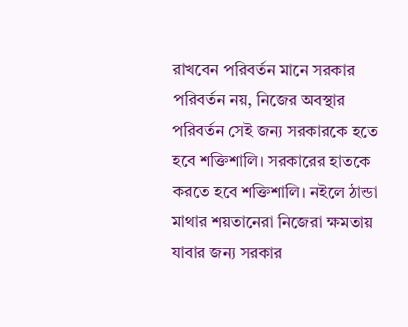রাখবেন পরিবর্তন মানে সরকার পরিবর্তন নয়, নিজের অবস্থার পরিবর্তন সেই জন্য সরকারকে হতে হবে শক্তিশালি। সরকারের হাতকে করতে হবে শক্তিশালি। নইলে ঠান্ডা মাথার শয়তানেরা নিজেরা ক্ষমতায় যাবার জন্য সরকার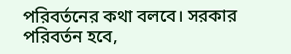পরিবর্তনের কথা বলবে। সরকার পরিবর্তন হবে,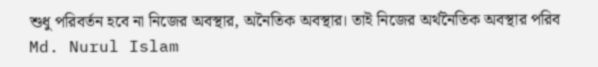শুধু পরিবর্তন হবে না নিজের অবস্থার, অনৈতিক অবস্থার। তাই নিজের অর্থনৈতিক অবস্থার পরিব
Md. Nurul Islam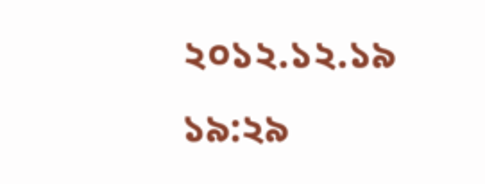২০১২.১২.১৯ ১৯:২৯